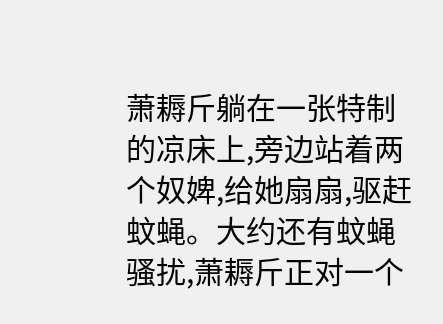萧耨斤躺在一张特制的凉床上,旁边站着两个奴婢,给她扇扇,驱赶蚊蝇。大约还有蚊蝇骚扰,萧耨斤正对一个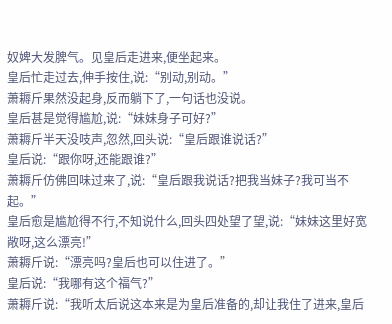奴婢大发脾气。见皇后走进来,便坐起来。
皇后忙走过去,伸手按住,说:“别动,别动。”
萧耨斤果然没起身,反而躺下了,一句话也没说。
皇后甚是觉得尴尬,说:“妹妹身子可好?”
萧耨斤半天没吱声,忽然,回头说:“皇后跟谁说话?”
皇后说:“跟你呀,还能跟谁?”
萧耨斤仿佛回味过来了,说:“皇后跟我说话?把我当妹子?我可当不起。”
皇后愈是尴尬得不行,不知说什么,回头四处望了望,说:“妹妹这里好宽敞呀,这么漂亮!”
萧耨斤说:“漂亮吗?皇后也可以住进了。”
皇后说:“我哪有这个福气?”
萧耨斤说:“我听太后说这本来是为皇后准备的,却让我住了进来,皇后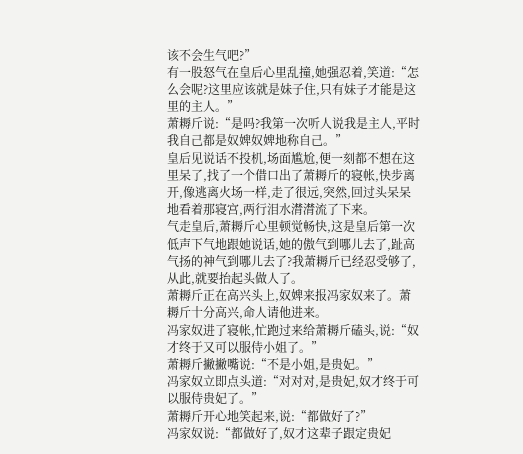该不会生气吧?”
有一股怒气在皇后心里乱撞,她强忍着,笑道:“怎么会呢?这里应该就是妹子住,只有妹子才能是这里的主人。”
萧耨斤说:“是吗?我第一次听人说我是主人,平时我自己都是奴婢奴婢地称自己。”
皇后见说话不投机,场面尴尬,便一刻都不想在这里呆了,找了一个借口出了萧耨斤的寝帐,快步离开,像逃离火场一样,走了很远,突然,回过头呆呆地看着那寝宫,两行泪水潸潸流了下来。
气走皇后,萧耨斤心里顿觉畅快,这是皇后第一次低声下气地跟她说话,她的傲气到哪儿去了,趾高气扬的神气到哪儿去了?我萧耨斤已经忍受够了,从此,就要抬起头做人了。
萧耨斤正在高兴头上,奴婢来报冯家奴来了。萧耨斤十分高兴,命人请他进来。
冯家奴进了寝帐,忙跑过来给萧耨斤磕头,说:“奴才终于又可以服侍小姐了。”
萧耨斤撇撇嘴说:“不是小姐,是贵妃。”
冯家奴立即点头道:“对对对,是贵妃,奴才终于可以服侍贵妃了。”
萧耨斤开心地笑起来,说:“都做好了?”
冯家奴说:“都做好了,奴才这辈子跟定贵妃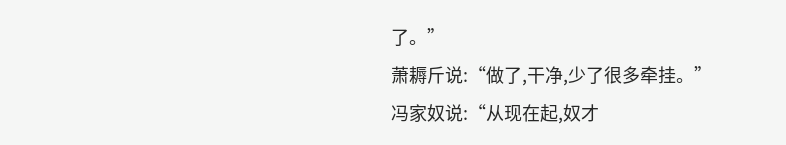了。”
萧耨斤说:“做了,干净,少了很多牵挂。”
冯家奴说:“从现在起,奴才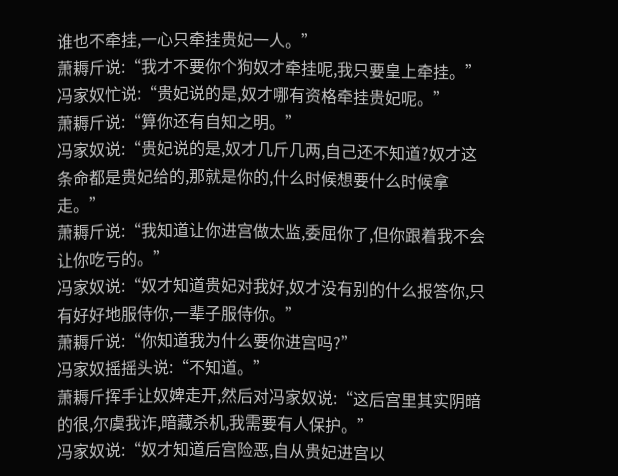谁也不牵挂,一心只牵挂贵妃一人。”
萧耨斤说:“我才不要你个狗奴才牵挂呢,我只要皇上牵挂。”
冯家奴忙说:“贵妃说的是,奴才哪有资格牵挂贵妃呢。”
萧耨斤说:“算你还有自知之明。”
冯家奴说:“贵妃说的是,奴才几斤几两,自己还不知道?奴才这条命都是贵妃给的,那就是你的,什么时候想要什么时候拿走。”
萧耨斤说:“我知道让你进宫做太监,委屈你了,但你跟着我不会让你吃亏的。”
冯家奴说:“奴才知道贵妃对我好,奴才没有别的什么报答你,只有好好地服侍你,一辈子服侍你。”
萧耨斤说:“你知道我为什么要你进宫吗?”
冯家奴摇摇头说:“不知道。”
萧耨斤挥手让奴婢走开,然后对冯家奴说:“这后宫里其实阴暗的很,尔虞我诈,暗藏杀机,我需要有人保护。”
冯家奴说:“奴才知道后宫险恶,自从贵妃进宫以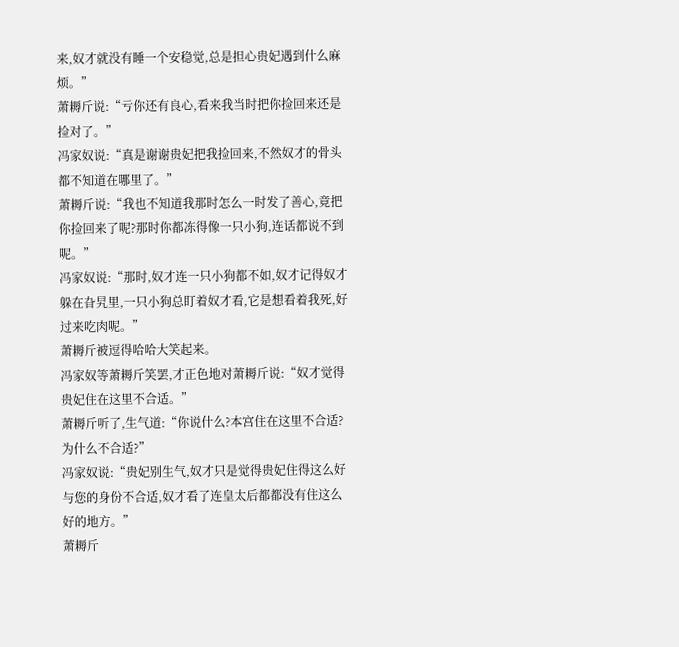来,奴才就没有睡一个安稳觉,总是担心贵妃遇到什么麻烦。”
萧耨斤说:“亏你还有良心,看来我当时把你捡回来还是捡对了。”
冯家奴说:“真是谢谢贵妃把我捡回来,不然奴才的骨头都不知道在哪里了。”
萧耨斤说:“我也不知道我那时怎么一时发了善心,竟把你捡回来了呢?那时你都冻得像一只小狗,连话都说不到呢。”
冯家奴说:“那时,奴才连一只小狗都不如,奴才记得奴才躲在旮旯里,一只小狗总盯着奴才看,它是想看着我死,好过来吃肉呢。”
萧耨斤被逗得哈哈大笑起来。
冯家奴等萧耨斤笑罢,才正色地对萧耨斤说:“奴才觉得贵妃住在这里不合适。”
萧耨斤听了,生气道:“你说什么?本宫住在这里不合适?为什么不合适?”
冯家奴说:“贵妃别生气,奴才只是觉得贵妃住得这么好与您的身份不合适,奴才看了连皇太后都都没有住这么好的地方。”
萧耨斤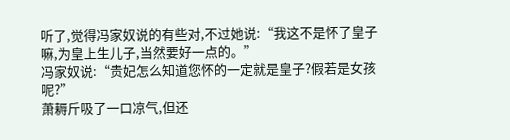听了,觉得冯家奴说的有些对,不过她说:“我这不是怀了皇子嘛,为皇上生儿子,当然要好一点的。”
冯家奴说:“贵妃怎么知道您怀的一定就是皇子?假若是女孩呢?”
萧耨斤吸了一口凉气,但还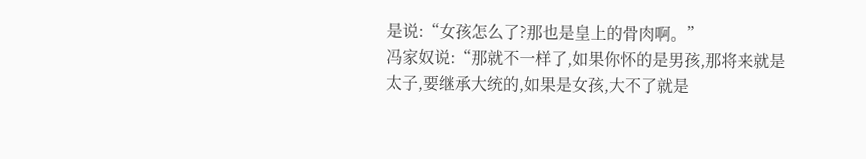是说:“女孩怎么了?那也是皇上的骨肉啊。”
冯家奴说:“那就不一样了,如果你怀的是男孩,那将来就是太子,要继承大统的,如果是女孩,大不了就是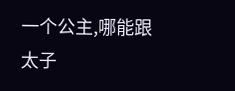一个公主,哪能跟太子